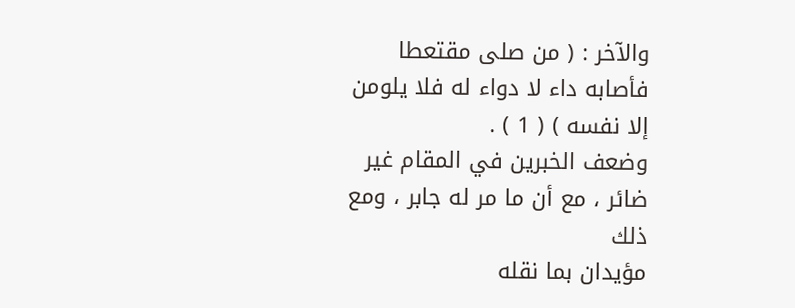والآخر : ( من صلى مقتعطا فأصابه داء لا دواء له فلا يلومن إلا نفسه ) ( 1 ) .
وضعف الخبرين في المقام غير ضائر ، مع أن ما مر له جابر ، ومع ذلك
مؤيدان بما نقله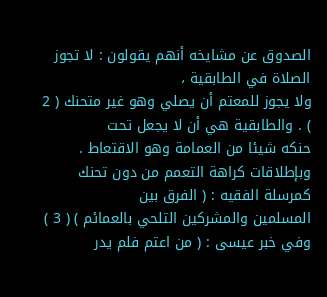الصدوق عن مشايخه أنهم يقولون : لا تجوز الصلاة في الطابقية ،
ولا يجوز للمعتم أن يصلي وهو غير متحنك ( 2 ) . والطابقية هي أن لا يجعل تحت
حنكه شيئا من العمامة وهو الاقتعاط .
وبإطلاقات كراهة التعمم من دون تحنك كمرسلة الفقيه : ( الفرق بين
المسلمين والمشركين التلحي بالعمائم ) ( 3 )
وفي خبر عيسى : ( من اعتم فلم يدر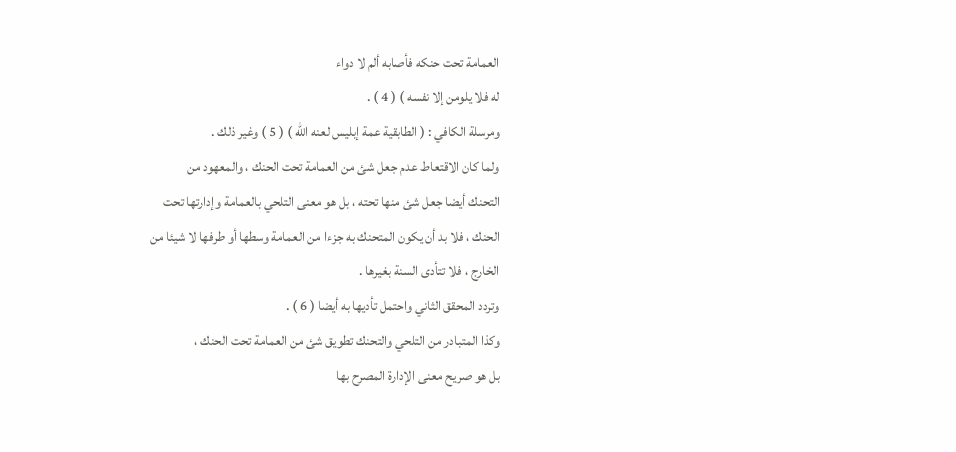العمامة تحت حنكه فأصابه ألم لا دواء
له فلا يلومن إلا نفسه ) ( 4 ) .
ومرسلة الكافي : ( الطابقية عمة إبليس لعنه الله ) ( 5 ) وغير ذلك .
ولما كان الاقتعاط عدم جعل شئ من العمامة تحت الحنك ، والمعهود من
التحنك أيضا جعل شئ منها تحته ، بل هو معنى التلحي بالعمامة وإدارتها تحت
الحنك ، فلا بد أن يكون المتحنك به جزءا من العمامة وسطها أو طرفها لا شيئا من
الخارج ، فلا تتأدى السنة بغيرها .
وتردد المحقق الثاني واحتمل تأديها به أيضا ( 6 ) .
وكذا المتبادر من التلحي والتحنك تطويق شئ من العمامة تحت الحنك ،
بل هو صريح معنى الإدارة المصرح بها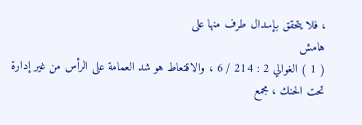، فلا يتحقق بإسدال طرف منها على
هامش
( 1 ) الغوالي 2 : 214 / 6 ، والاقتعاط هو شد العمامة على الرأس من غير إدارة تحت الحنك ، مجمع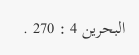البحرين 4 : 270 .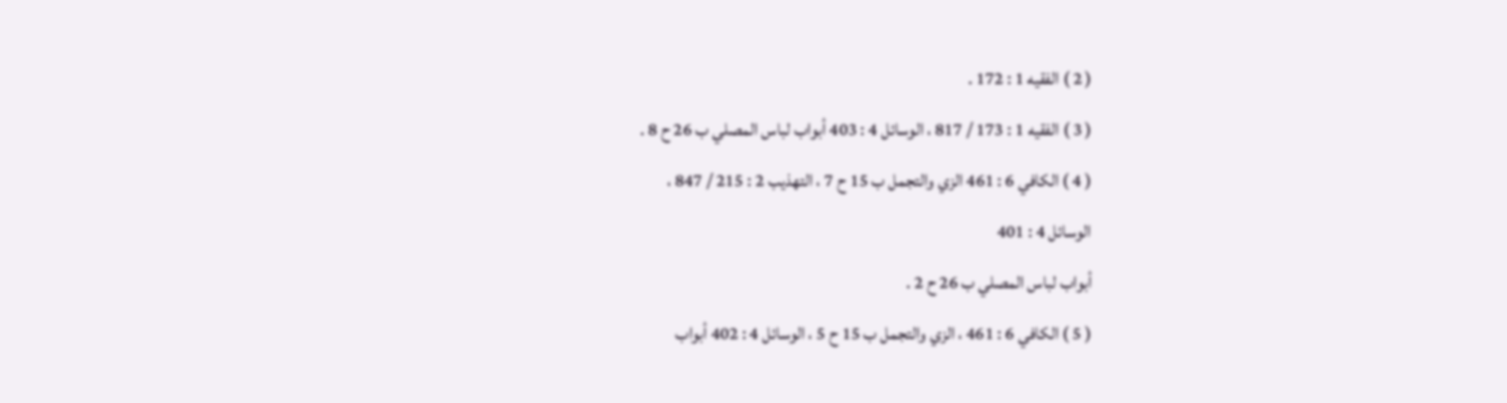( 2 ) الفقيه 1 : 172 .
( 3 ) الفقيه 1 : 173 / 817 ، الوسائل 4 : 403 أبواب لباس المصلي ب 26 ح 8 .
( 4 ) الكافي 6 : 461 الزي والتجمل ب 15 ح 7 ، التهذيب 2 : 215 / 847 ،
الوسائل 4 : 401
أبواب لباس المصلي ب 26 ح 2 .
( 5 ) الكافي 6 : 461 ، الزي والتجمل ب 15 ح 5 ، الوسائل 4 : 402 أبواب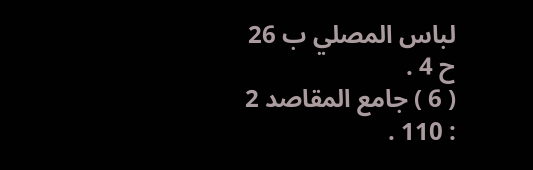لباس المصلي ب 26 ح 4 .
( 6 ) جامع المقاصد 2 : 110 .